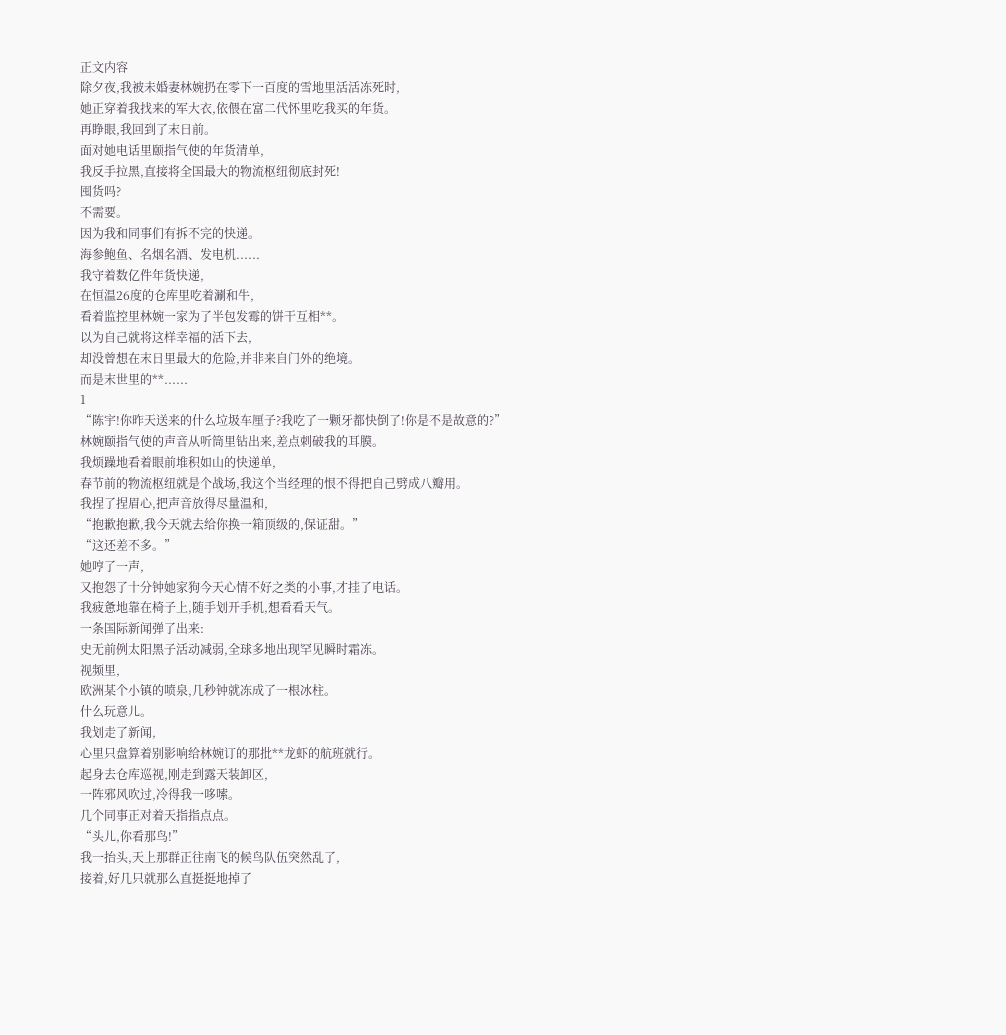正文内容
除夕夜,我被未婚妻林婉扔在零下一百度的雪地里活活冻死时,
她正穿着我找来的军大衣,依偎在富二代怀里吃我买的年货。
再睁眼,我回到了末日前。
面对她电话里颐指气使的年货清单,
我反手拉黑,直接将全国最大的物流枢纽彻底封死!
囤货吗?
不需要。
因为我和同事们有拆不完的快递。
海参鲍鱼、名烟名酒、发电机......
我守着数亿件年货快递,
在恒温26度的仓库里吃着涮和牛,
看着监控里林婉一家为了半包发霉的饼干互相**。
以为自己就将这样幸福的活下去,
却没曾想在末日里最大的危险,并非来自门外的绝境。
而是末世里的**......
1
“陈宇!你昨天送来的什么垃圾车厘子?我吃了一颗牙都快倒了!你是不是故意的?”
林婉颐指气使的声音从听筒里钻出来,差点刺破我的耳膜。
我烦躁地看着眼前堆积如山的快递单,
春节前的物流枢纽就是个战场,我这个当经理的恨不得把自己劈成八瓣用。
我捏了捏眉心,把声音放得尽量温和,
“抱歉抱歉,我今天就去给你换一箱顶级的,保证甜。”
“这还差不多。”
她哼了一声,
又抱怨了十分钟她家狗今天心情不好之类的小事,才挂了电话。
我疲惫地靠在椅子上,随手划开手机,想看看天气。
一条国际新闻弹了出来:
史无前例太阳黑子活动减弱,全球多地出现罕见瞬时霜冻。
视频里,
欧洲某个小镇的喷泉,几秒钟就冻成了一根冰柱。
什么玩意儿。
我划走了新闻,
心里只盘算着别影响给林婉订的那批**龙虾的航班就行。
起身去仓库巡视,刚走到露天装卸区,
一阵邪风吹过,冷得我一哆嗦。
几个同事正对着天指指点点。
“头儿,你看那鸟!”
我一抬头,天上那群正往南飞的候鸟队伍突然乱了,
接着,好几只就那么直挺挺地掉了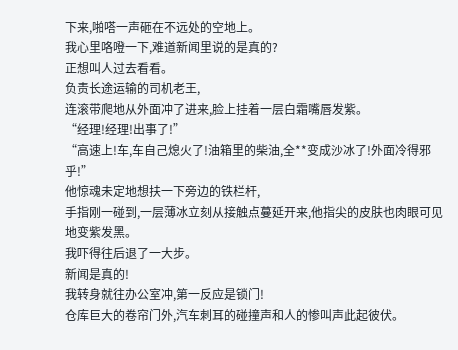下来,啪嗒一声砸在不远处的空地上。
我心里咯噔一下,难道新闻里说的是真的?
正想叫人过去看看。
负责长途运输的司机老王,
连滚带爬地从外面冲了进来,脸上挂着一层白霜嘴唇发紫。
“经理!经理!出事了!”
“高速上!车,车自己熄火了!油箱里的柴油,全**变成沙冰了!外面冷得邪乎!”
他惊魂未定地想扶一下旁边的铁栏杆,
手指刚一碰到,一层薄冰立刻从接触点蔓延开来,他指尖的皮肤也肉眼可见地变紫发黑。
我吓得往后退了一大步。
新闻是真的!
我转身就往办公室冲,第一反应是锁门!
仓库巨大的卷帘门外,汽车刺耳的碰撞声和人的惨叫声此起彼伏。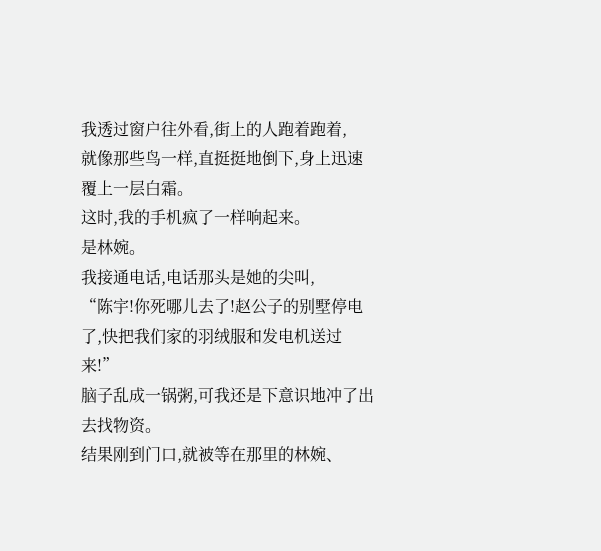我透过窗户往外看,街上的人跑着跑着,
就像那些鸟一样,直挺挺地倒下,身上迅速覆上一层白霜。
这时,我的手机疯了一样响起来。
是林婉。
我接通电话,电话那头是她的尖叫,
“陈宇!你死哪儿去了!赵公子的别墅停电了,快把我们家的羽绒服和发电机送过来!”
脑子乱成一锅粥,可我还是下意识地冲了出去找物资。
结果刚到门口,就被等在那里的林婉、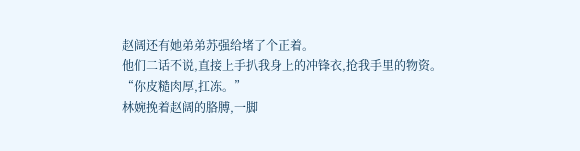赵阔还有她弟弟苏强给堵了个正着。
他们二话不说,直接上手扒我身上的冲锋衣,抢我手里的物资。
“你皮糙肉厚,扛冻。”
林婉挽着赵阔的胳膊,一脚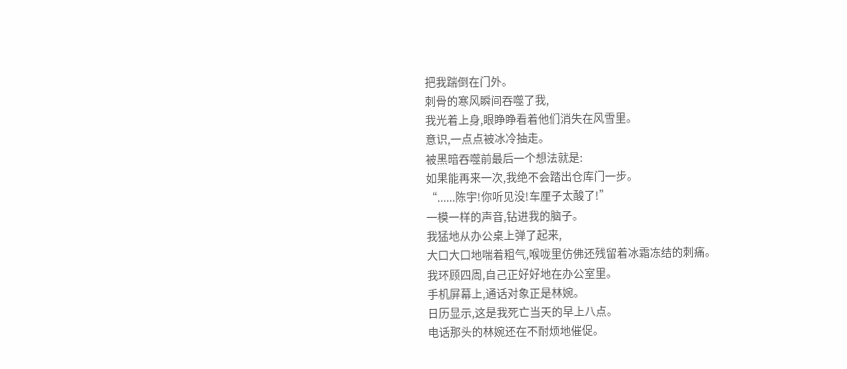把我踹倒在门外。
刺骨的寒风瞬间吞噬了我,
我光着上身,眼睁睁看着他们消失在风雪里。
意识,一点点被冰冷抽走。
被黑暗吞噬前最后一个想法就是:
如果能再来一次,我绝不会踏出仓库门一步。
“......陈宇!你听见没!车厘子太酸了!”
一模一样的声音,钻进我的脑子。
我猛地从办公桌上弹了起来,
大口大口地喘着粗气,喉咙里仿佛还残留着冰霜冻结的刺痛。
我环顾四周,自己正好好地在办公室里。
手机屏幕上,通话对象正是林婉。
日历显示,这是我死亡当天的早上八点。
电话那头的林婉还在不耐烦地催促。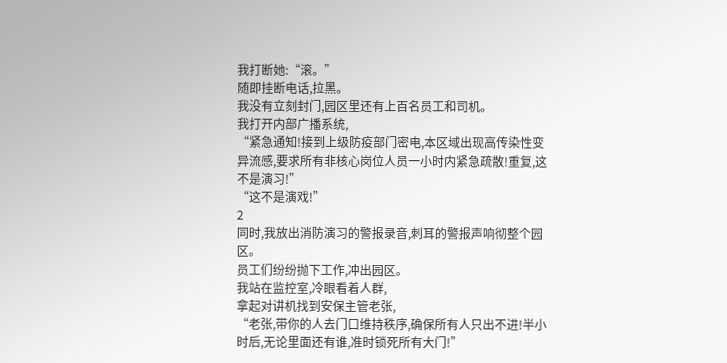我打断她:“滚。”
随即挂断电话,拉黑。
我没有立刻封门,园区里还有上百名员工和司机。
我打开内部广播系统,
“紧急通知!接到上级防疫部门密电,本区域出现高传染性变异流感,要求所有非核心岗位人员一小时内紧急疏散!重复,这不是演习!”
“这不是演戏!”
2
同时,我放出消防演习的警报录音,刺耳的警报声响彻整个园区。
员工们纷纷抛下工作,冲出园区。
我站在监控室,冷眼看着人群,
拿起对讲机找到安保主管老张,
“老张,带你的人去门口维持秩序,确保所有人只出不进!半小时后,无论里面还有谁,准时锁死所有大门!”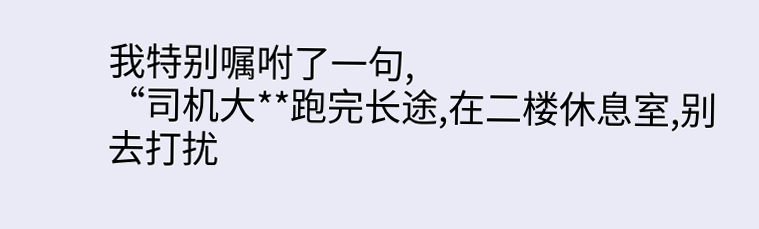我特别嘱咐了一句,
“司机大**跑完长途,在二楼休息室,别去打扰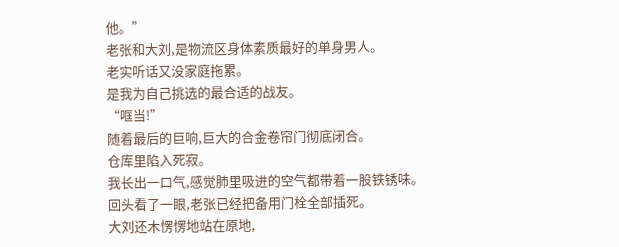他。”
老张和大刘,是物流区身体素质最好的单身男人。
老实听话又没家庭拖累。
是我为自己挑选的最合适的战友。
“哐当!”
随着最后的巨响,巨大的合金卷帘门彻底闭合。
仓库里陷入死寂。
我长出一口气,感觉肺里吸进的空气都带着一股铁锈味。
回头看了一眼,老张已经把备用门栓全部插死。
大刘还木愣愣地站在原地,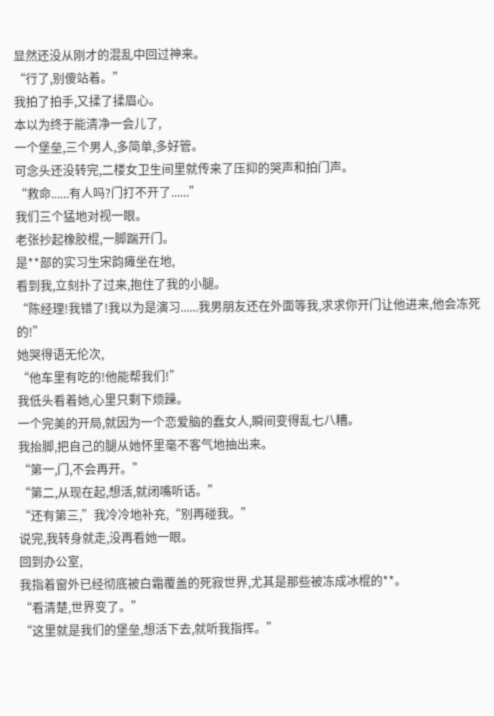显然还没从刚才的混乱中回过神来。
“行了,别傻站着。”
我拍了拍手,又揉了揉眉心。
本以为终于能清净一会儿了,
一个堡垒,三个男人,多简单,多好管。
可念头还没转完,二楼女卫生间里就传来了压抑的哭声和拍门声。
“救命......有人吗?门打不开了......”
我们三个猛地对视一眼。
老张抄起橡胶棍,一脚踹开门。
是**部的实习生宋韵瘫坐在地,
看到我,立刻扑了过来,抱住了我的小腿。
“陈经理!我错了!我以为是演习......我男朋友还在外面等我,求求你开门让他进来,他会冻死的!”
她哭得语无伦次,
“他车里有吃的!他能帮我们!”
我低头看着她,心里只剩下烦躁。
一个完美的开局,就因为一个恋爱脑的蠢女人,瞬间变得乱七八糟。
我抬脚,把自己的腿从她怀里毫不客气地抽出来。
“第一,门,不会再开。”
“第二,从现在起,想活,就闭嘴听话。”
“还有第三,”我冷冷地补充,“别再碰我。”
说完,我转身就走,没再看她一眼。
回到办公室,
我指着窗外已经彻底被白霜覆盖的死寂世界,尤其是那些被冻成冰棍的**。
“看清楚,世界变了。”
“这里就是我们的堡垒,想活下去,就听我指挥。”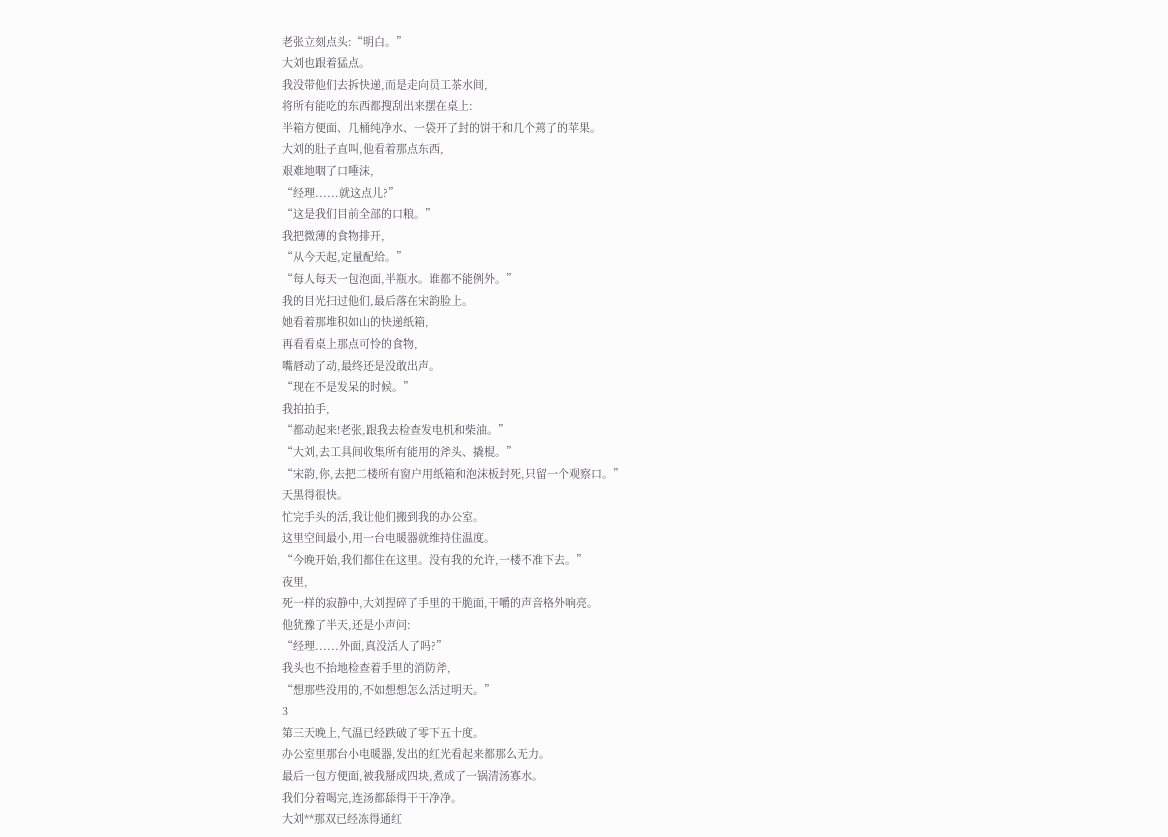老张立刻点头:“明白。”
大刘也跟着猛点。
我没带他们去拆快递,而是走向员工茶水间,
将所有能吃的东西都搜刮出来摆在桌上:
半箱方便面、几桶纯净水、一袋开了封的饼干和几个蔫了的苹果。
大刘的肚子直叫,他看着那点东西,
艰难地咽了口唾沫,
“经理......就这点儿?”
“这是我们目前全部的口粮。”
我把微薄的食物排开,
“从今天起,定量配给。”
“每人每天一包泡面,半瓶水。谁都不能例外。”
我的目光扫过他们,最后落在宋韵脸上。
她看着那堆积如山的快递纸箱,
再看看桌上那点可怜的食物,
嘴唇动了动,最终还是没敢出声。
“现在不是发呆的时候。”
我拍拍手,
“都动起来!老张,跟我去检查发电机和柴油。”
“大刘,去工具间收集所有能用的斧头、撬棍。”
“宋韵,你,去把二楼所有窗户用纸箱和泡沫板封死,只留一个观察口。”
天黑得很快。
忙完手头的活,我让他们搬到我的办公室。
这里空间最小,用一台电暖器就维持住温度。
“今晚开始,我们都住在这里。没有我的允许,一楼不准下去。”
夜里,
死一样的寂静中,大刘捏碎了手里的干脆面,干嚼的声音格外响亮。
他犹豫了半天,还是小声问:
“经理......外面,真没活人了吗?”
我头也不抬地检查着手里的消防斧,
“想那些没用的,不如想想怎么活过明天。”
3
第三天晚上,气温已经跌破了零下五十度。
办公室里那台小电暖器,发出的红光看起来都那么无力。
最后一包方便面,被我掰成四块,煮成了一锅清汤寡水。
我们分着喝完,连汤都舔得干干净净。
大刘**那双已经冻得通红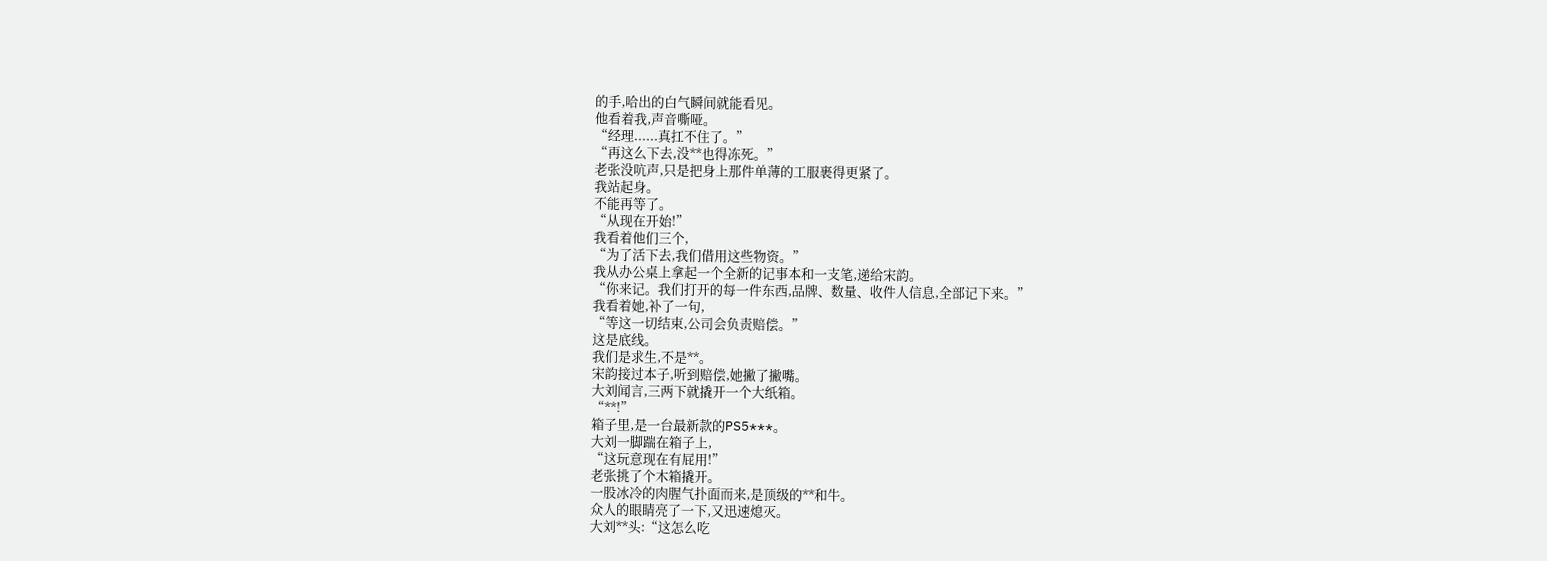的手,哈出的白气瞬间就能看见。
他看着我,声音嘶哑。
“经理......真扛不住了。”
“再这么下去,没**也得冻死。”
老张没吭声,只是把身上那件单薄的工服裹得更紧了。
我站起身。
不能再等了。
“从现在开始!”
我看着他们三个,
“为了活下去,我们借用这些物资。”
我从办公桌上拿起一个全新的记事本和一支笔,递给宋韵。
“你来记。我们打开的每一件东西,品牌、数量、收件人信息,全部记下来。”
我看着她,补了一句,
“等这一切结束,公司会负责赔偿。”
这是底线。
我们是求生,不是**。
宋韵接过本子,听到赔偿,她撇了撇嘴。
大刘闻言,三两下就撬开一个大纸箱。
“**!”
箱子里,是一台最新款的PS5***。
大刘一脚踹在箱子上,
“这玩意现在有屁用!”
老张挑了个木箱撬开。
一股冰冷的肉腥气扑面而来,是顶级的**和牛。
众人的眼睛亮了一下,又迅速熄灭。
大刘**头:“这怎么吃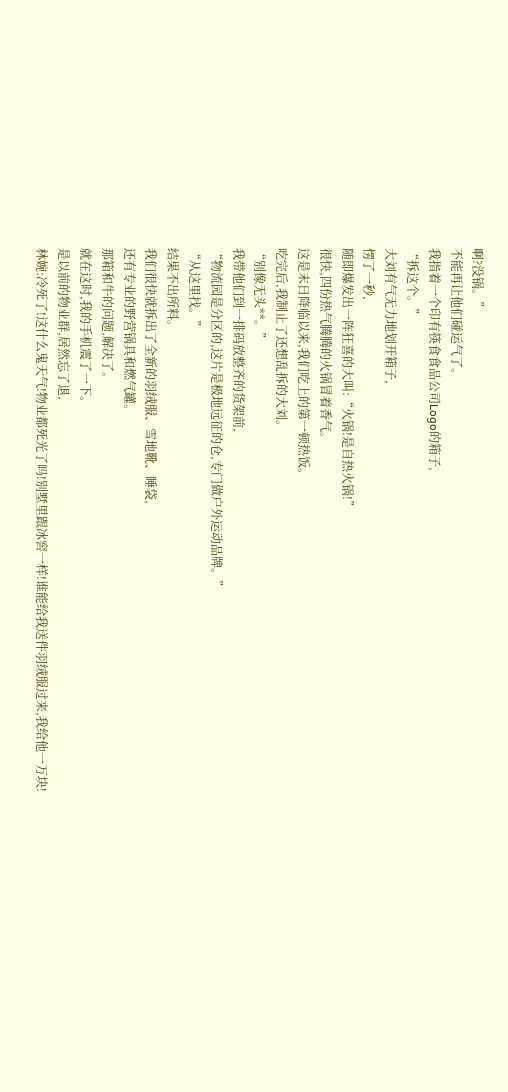啊?没锅。”
不能再让他们碰运气了。
我指着一个印有筷食食品公司Logo的箱子,
“拆这个。”
大刘有气无力地划开箱子,
愣了一秒,
随即爆发出一阵狂喜的大叫:“火锅!是自热火锅!”
很快,四份热气腾腾的火锅冒着香气。
这是末日降临以来,我们吃上的第一顿热饭。
吃完后,我制止了还想乱拆的大刘。
“别像无头**。”
我带他们到一排码放整齐的货架前,
“物流园是分区的,这片是极地远征的仓,专门做户外运动品牌。”
“从这里找。”
结果不出所料。
我们很快就拆出了全新的羽绒服、雪地靴、睡袋,
还有专业的野营锅具和燃气罐。
那箱和牛的问题,解决了。
就在这时,我的手机震了一下。
是以前的物业群,居然忘了退,
林婉:冷死了!这什么鬼天气!物业都死光了吗!别墅里跟冰窖一样!谁能给我送件羽绒服过来,我给他一万块!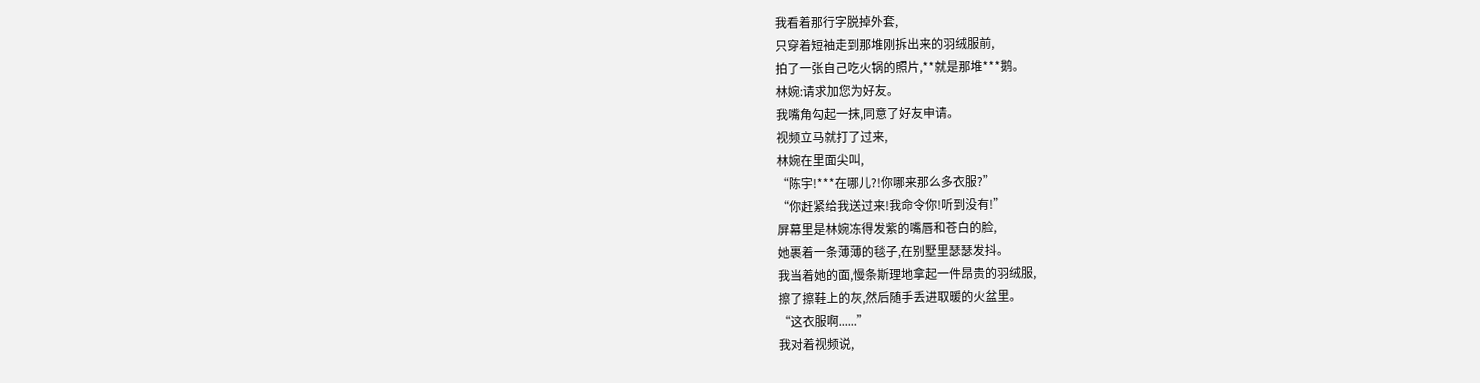我看着那行字脱掉外套,
只穿着短袖走到那堆刚拆出来的羽绒服前,
拍了一张自己吃火锅的照片,**就是那堆***鹅。
林婉:请求加您为好友。
我嘴角勾起一抹,同意了好友申请。
视频立马就打了过来,
林婉在里面尖叫,
“陈宇!***在哪儿?!你哪来那么多衣服?”
“你赶紧给我送过来!我命令你!听到没有!”
屏幕里是林婉冻得发紫的嘴唇和苍白的脸,
她裹着一条薄薄的毯子,在别墅里瑟瑟发抖。
我当着她的面,慢条斯理地拿起一件昂贵的羽绒服,
擦了擦鞋上的灰,然后随手丢进取暖的火盆里。
“这衣服啊......”
我对着视频说,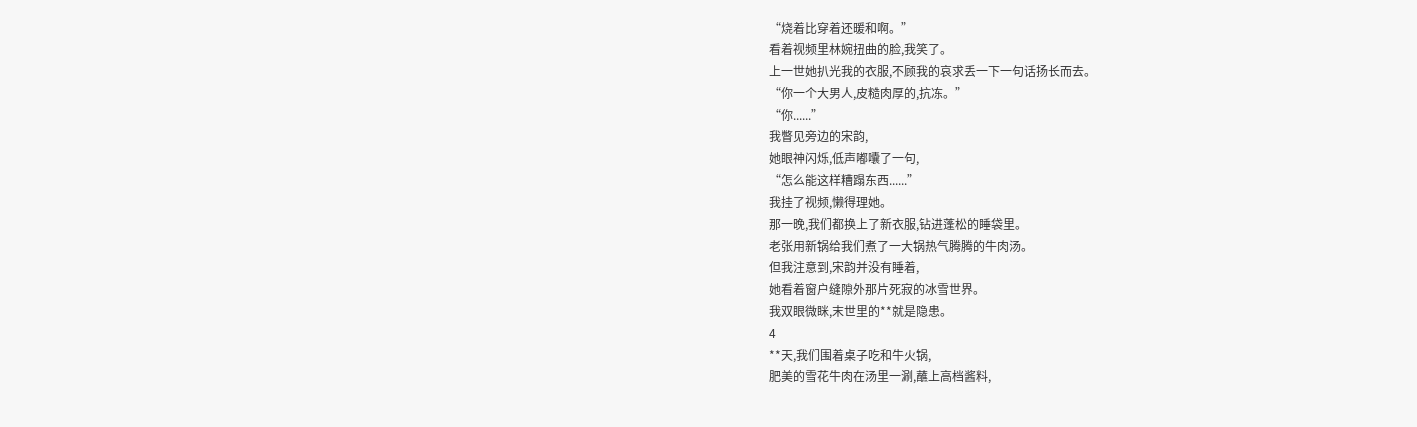“烧着比穿着还暖和啊。”
看着视频里林婉扭曲的脸,我笑了。
上一世她扒光我的衣服,不顾我的哀求丢一下一句话扬长而去。
“你一个大男人,皮糙肉厚的,抗冻。”
“你......”
我瞥见旁边的宋韵,
她眼神闪烁,低声嘟囔了一句,
“怎么能这样糟蹋东西......”
我挂了视频,懒得理她。
那一晚,我们都换上了新衣服,钻进蓬松的睡袋里。
老张用新锅给我们煮了一大锅热气腾腾的牛肉汤。
但我注意到,宋韵并没有睡着,
她看着窗户缝隙外那片死寂的冰雪世界。
我双眼微眯,末世里的**就是隐患。
4
**天,我们围着桌子吃和牛火锅,
肥美的雪花牛肉在汤里一涮,蘸上高档酱料,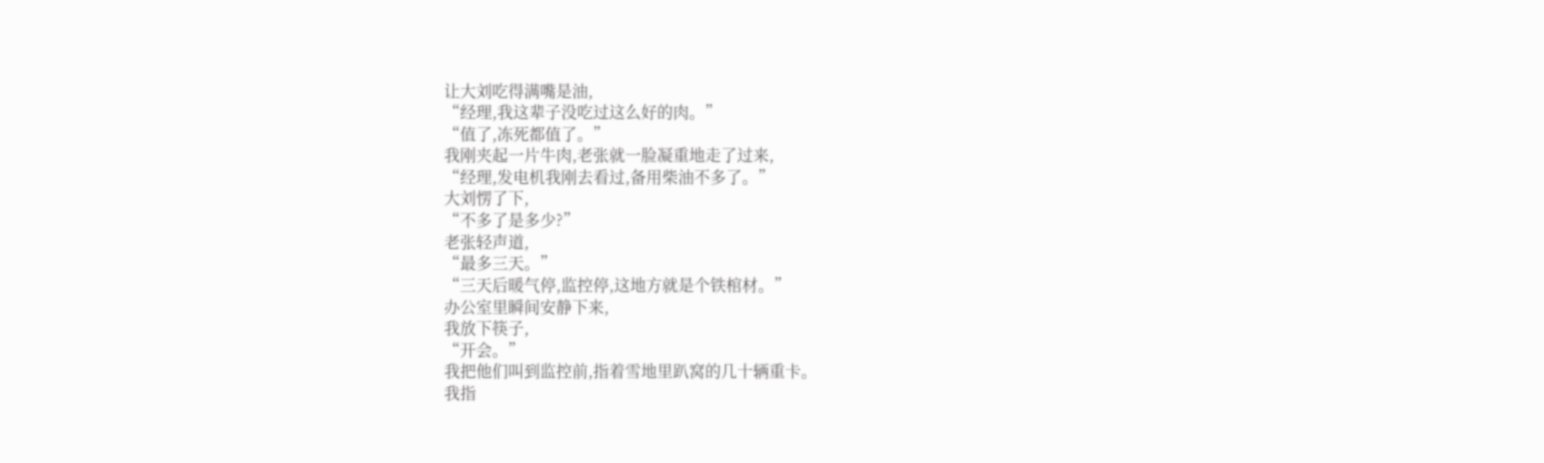让大刘吃得满嘴是油,
“经理,我这辈子没吃过这么好的肉。”
“值了,冻死都值了。”
我刚夹起一片牛肉,老张就一脸凝重地走了过来,
“经理,发电机我刚去看过,备用柴油不多了。”
大刘愣了下,
“不多了是多少?”
老张轻声道,
“最多三天。”
“三天后暖气停,监控停,这地方就是个铁棺材。”
办公室里瞬间安静下来,
我放下筷子,
“开会。”
我把他们叫到监控前,指着雪地里趴窝的几十辆重卡。
我指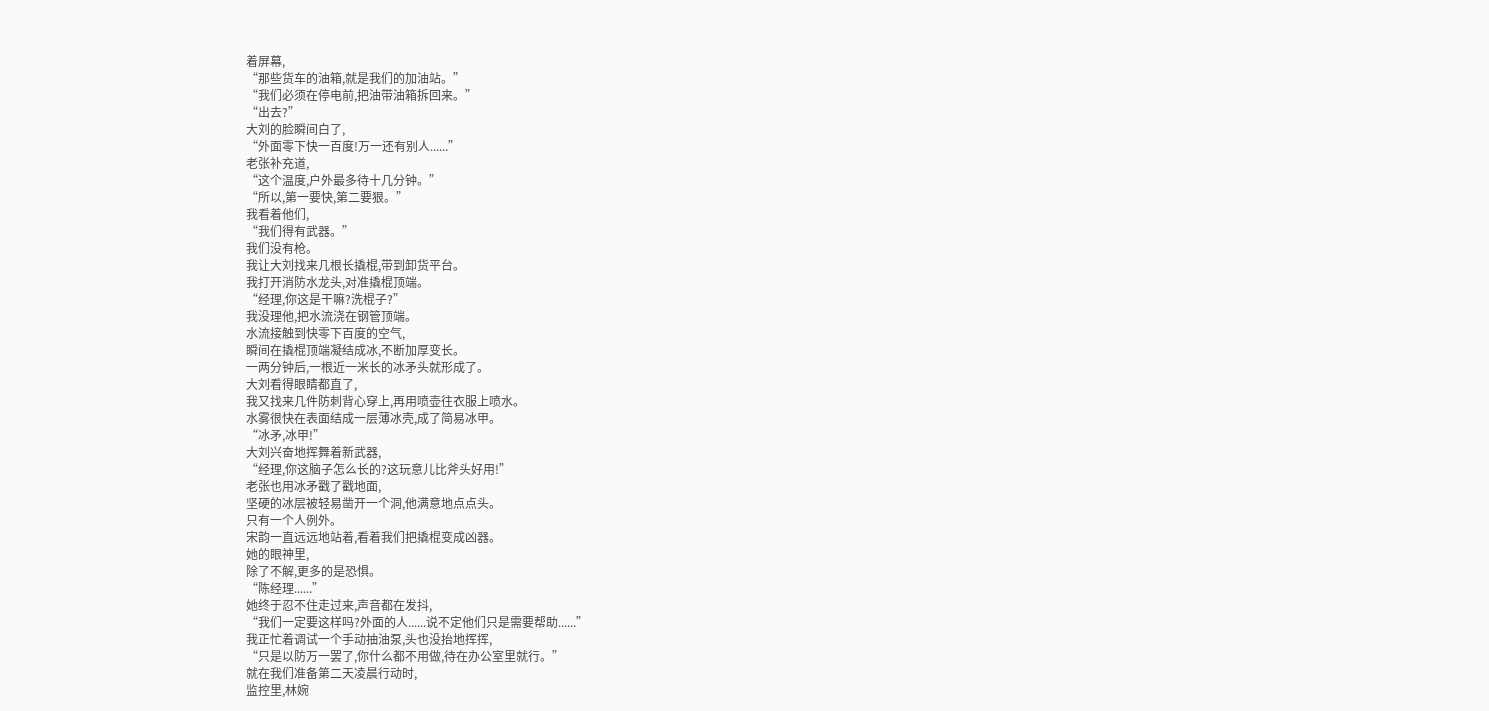着屏幕,
“那些货车的油箱,就是我们的加油站。”
“我们必须在停电前,把油带油箱拆回来。”
“出去?”
大刘的脸瞬间白了,
“外面零下快一百度!万一还有别人......”
老张补充道,
“这个温度,户外最多待十几分钟。”
“所以,第一要快,第二要狠。”
我看着他们,
“我们得有武器。”
我们没有枪。
我让大刘找来几根长撬棍,带到卸货平台。
我打开消防水龙头,对准撬棍顶端。
“经理,你这是干嘛?洗棍子?”
我没理他,把水流浇在钢管顶端。
水流接触到快零下百度的空气,
瞬间在撬棍顶端凝结成冰,不断加厚变长。
一两分钟后,一根近一米长的冰矛头就形成了。
大刘看得眼睛都直了,
我又找来几件防刺背心穿上,再用喷壶往衣服上喷水。
水雾很快在表面结成一层薄冰壳,成了简易冰甲。
“冰矛,冰甲!”
大刘兴奋地挥舞着新武器,
“经理,你这脑子怎么长的?这玩意儿比斧头好用!”
老张也用冰矛戳了戳地面,
坚硬的冰层被轻易凿开一个洞,他满意地点点头。
只有一个人例外。
宋韵一直远远地站着,看着我们把撬棍变成凶器。
她的眼神里,
除了不解,更多的是恐惧。
“陈经理......”
她终于忍不住走过来,声音都在发抖,
“我们一定要这样吗?外面的人......说不定他们只是需要帮助......”
我正忙着调试一个手动抽油泵,头也没抬地挥挥,
“只是以防万一罢了,你什么都不用做,待在办公室里就行。”
就在我们准备第二天凌晨行动时,
监控里,林婉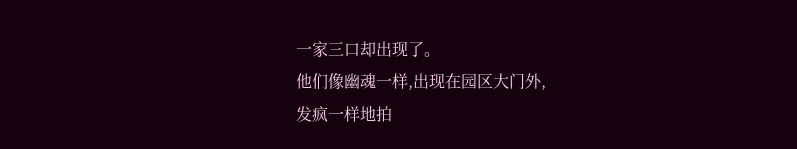一家三口却出现了。
他们像幽魂一样,出现在园区大门外,
发疯一样地拍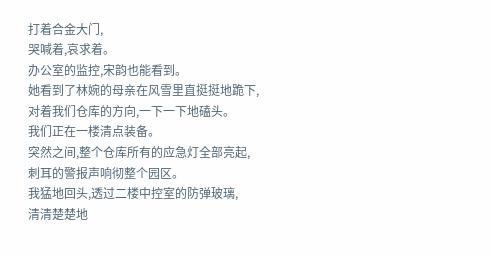打着合金大门,
哭喊着,哀求着。
办公室的监控,宋韵也能看到。
她看到了林婉的母亲在风雪里直挺挺地跪下,
对着我们仓库的方向,一下一下地磕头。
我们正在一楼清点装备。
突然之间,整个仓库所有的应急灯全部亮起,
刺耳的警报声响彻整个园区。
我猛地回头,透过二楼中控室的防弹玻璃,
清清楚楚地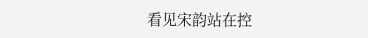看见宋韵站在控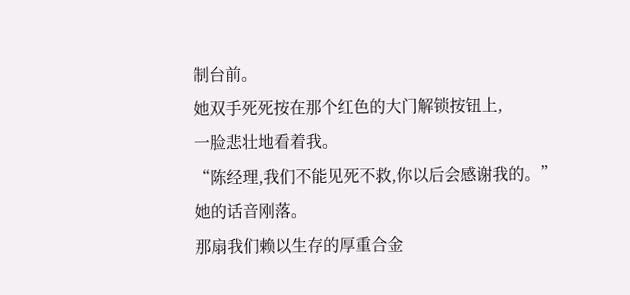制台前。
她双手死死按在那个红色的大门解锁按钮上,
一脸悲壮地看着我。
“陈经理,我们不能见死不救,你以后会感谢我的。”
她的话音刚落。
那扇我们赖以生存的厚重合金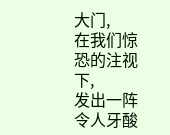大门,
在我们惊恐的注视下,
发出一阵令人牙酸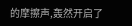的摩擦声,轰然开启了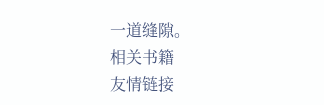一道缝隙。
相关书籍
友情链接